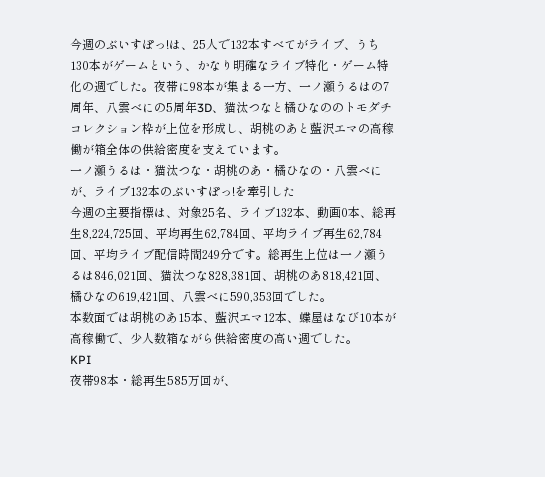今週のぶいすぽっ!は、25人で132本すべてがライブ、うち130本がゲームという、かなり明確なライブ特化・ゲーム特化の週でした。夜帯に98本が集まる一方、一ノ瀬うるはの7周年、八雲べにの5周年3D、猫汰つなと橘ひなののトモダチコレクション枠が上位を形成し、胡桃のあと藍沢エマの高稼働が箱全体の供給密度を支えています。
一ノ瀬うるは・猫汰つな・胡桃のあ・橘ひなの・八雲べにが、ライブ132本のぶいすぽっ!を牽引した
今週の主要指標は、対象25名、ライブ132本、動画0本、総再生8,224,725回、平均再生62,784回、平均ライブ再生62,784回、平均ライブ配信時間249分です。総再生上位は一ノ瀬うるは846,021回、猫汰つな828,381回、胡桃のあ818,421回、橘ひなの619,421回、八雲べに590,353回でした。
本数面では胡桃のあ15本、藍沢エマ12本、蝶屋はなび10本が高稼働で、少人数箱ながら供給密度の高い週でした。
KPI
夜帯98本・総再生585万回が、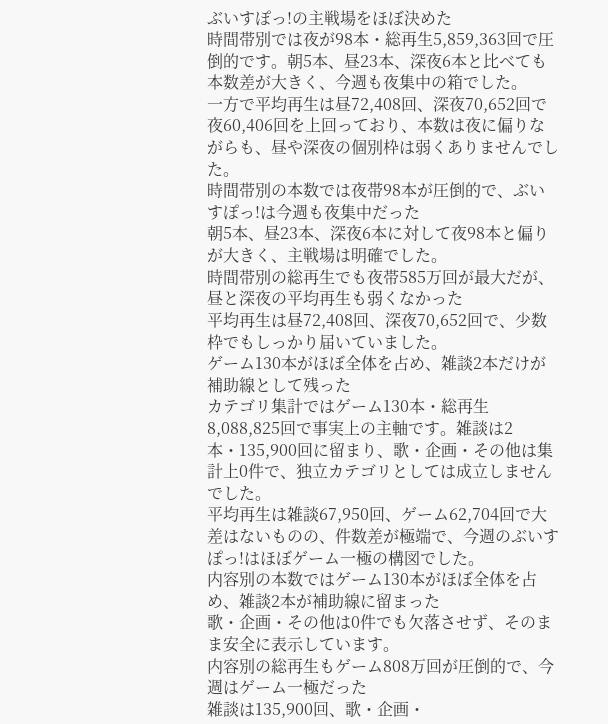ぶいすぽっ!の主戦場をほぼ決めた
時間帯別では夜が98本・総再生5,859,363回で圧倒的です。朝5本、昼23本、深夜6本と比べても本数差が大きく、今週も夜集中の箱でした。
一方で平均再生は昼72,408回、深夜70,652回で夜60,406回を上回っており、本数は夜に偏りながらも、昼や深夜の個別枠は弱くありませんでした。
時間帯別の本数では夜帯98本が圧倒的で、ぶいすぽっ!は今週も夜集中だった
朝5本、昼23本、深夜6本に対して夜98本と偏りが大きく、主戦場は明確でした。
時間帯別の総再生でも夜帯585万回が最大だが、昼と深夜の平均再生も弱くなかった
平均再生は昼72,408回、深夜70,652回で、少数枠でもしっかり届いていました。
ゲーム130本がほぼ全体を占め、雑談2本だけが補助線として残った
カテゴリ集計ではゲーム130本・総再生8,088,825回で事実上の主軸です。雑談は2本・135,900回に留まり、歌・企画・その他は集計上0件で、独立カテゴリとしては成立しませんでした。
平均再生は雑談67,950回、ゲーム62,704回で大差はないものの、件数差が極端で、今週のぶいすぽっ!はほぼゲーム一極の構図でした。
内容別の本数ではゲーム130本がほぼ全体を占め、雑談2本が補助線に留まった
歌・企画・その他は0件でも欠落させず、そのまま安全に表示しています。
内容別の総再生もゲーム808万回が圧倒的で、今週はゲーム一極だった
雑談は135,900回、歌・企画・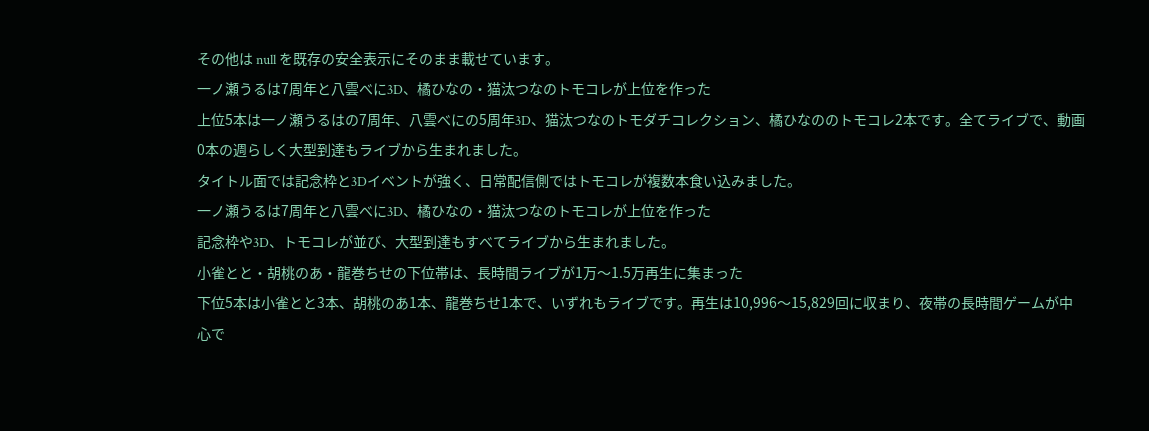その他は null を既存の安全表示にそのまま載せています。
一ノ瀬うるは7周年と八雲べに3D、橘ひなの・猫汰つなのトモコレが上位を作った
上位5本は一ノ瀬うるはの7周年、八雲べにの5周年3D、猫汰つなのトモダチコレクション、橘ひなののトモコレ2本です。全てライブで、動画0本の週らしく大型到達もライブから生まれました。
タイトル面では記念枠と3Dイベントが強く、日常配信側ではトモコレが複数本食い込みました。
一ノ瀬うるは7周年と八雲べに3D、橘ひなの・猫汰つなのトモコレが上位を作った
記念枠や3D、トモコレが並び、大型到達もすべてライブから生まれました。
小雀とと・胡桃のあ・龍巻ちせの下位帯は、長時間ライブが1万〜1.5万再生に集まった
下位5本は小雀とと3本、胡桃のあ1本、龍巻ちせ1本で、いずれもライブです。再生は10,996〜15,829回に収まり、夜帯の長時間ゲームが中心で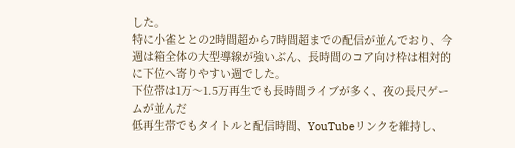した。
特に小雀ととの2時間超から7時間超までの配信が並んでおり、今週は箱全体の大型導線が強いぶん、長時間のコア向け枠は相対的に下位へ寄りやすい週でした。
下位帯は1万〜1.5万再生でも長時間ライブが多く、夜の長尺ゲームが並んだ
低再生帯でもタイトルと配信時間、YouTubeリンクを維持し、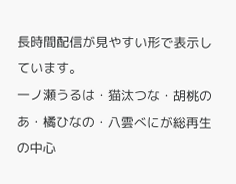長時間配信が見やすい形で表示しています。
一ノ瀬うるは・猫汰つな・胡桃のあ・橘ひなの・八雲べにが総再生の中心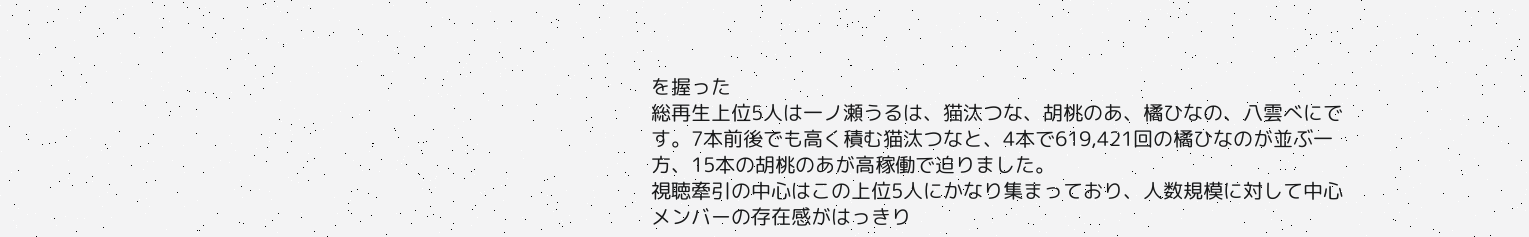を握った
総再生上位5人は一ノ瀬うるは、猫汰つな、胡桃のあ、橘ひなの、八雲べにです。7本前後でも高く積む猫汰つなと、4本で619,421回の橘ひなのが並ぶ一方、15本の胡桃のあが高稼働で迫りました。
視聴牽引の中心はこの上位5人にかなり集まっており、人数規模に対して中心メンバーの存在感がはっきり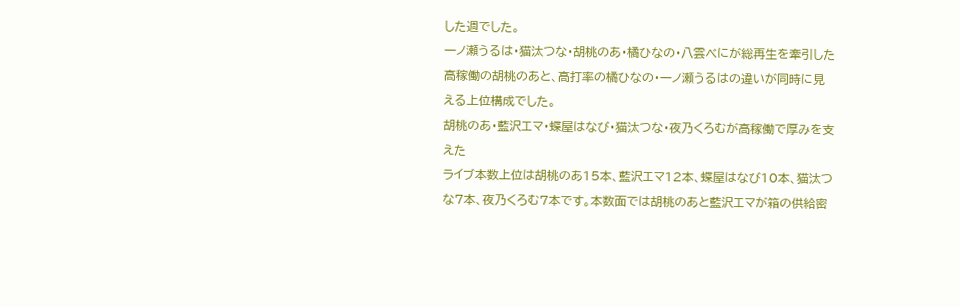した週でした。
一ノ瀬うるは・猫汰つな・胡桃のあ・橘ひなの・八雲べにが総再生を牽引した
高稼働の胡桃のあと、高打率の橘ひなの・一ノ瀬うるはの違いが同時に見える上位構成でした。
胡桃のあ・藍沢エマ・蝶屋はなび・猫汰つな・夜乃くろむが高稼働で厚みを支えた
ライブ本数上位は胡桃のあ15本、藍沢エマ12本、蝶屋はなび10本、猫汰つな7本、夜乃くろむ7本です。本数面では胡桃のあと藍沢エマが箱の供給密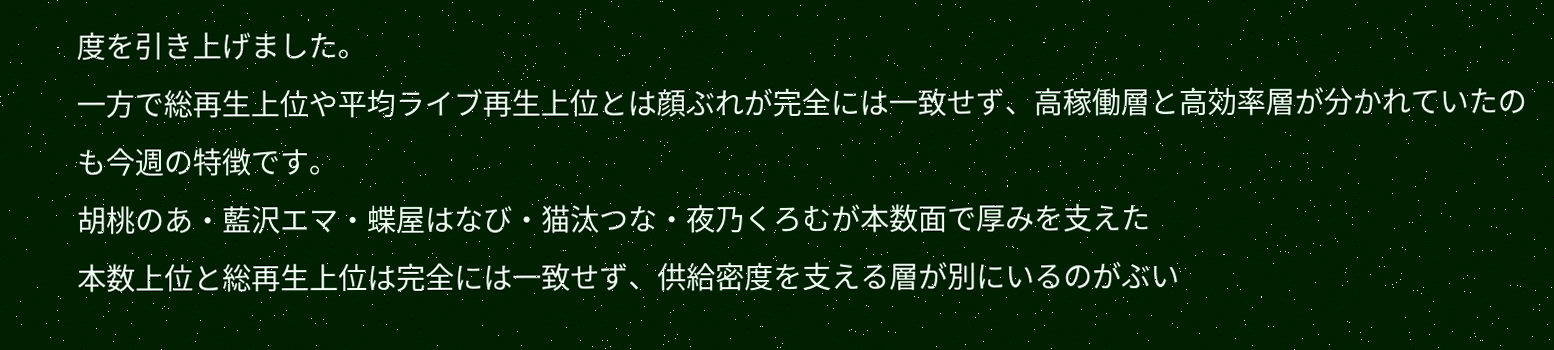度を引き上げました。
一方で総再生上位や平均ライブ再生上位とは顔ぶれが完全には一致せず、高稼働層と高効率層が分かれていたのも今週の特徴です。
胡桃のあ・藍沢エマ・蝶屋はなび・猫汰つな・夜乃くろむが本数面で厚みを支えた
本数上位と総再生上位は完全には一致せず、供給密度を支える層が別にいるのがぶい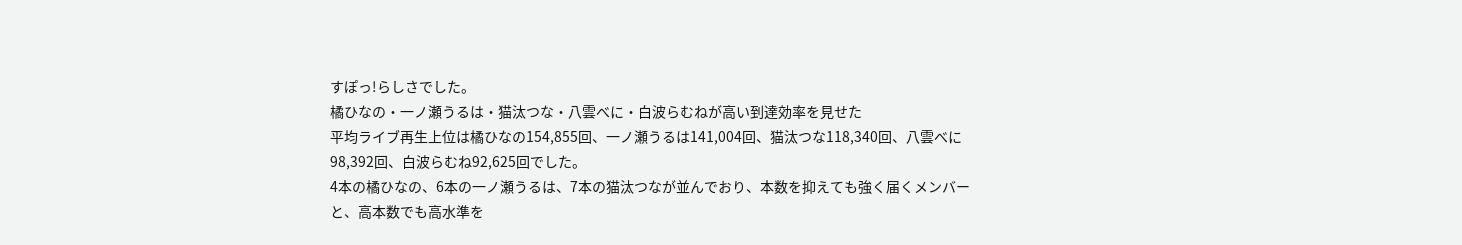すぽっ!らしさでした。
橘ひなの・一ノ瀬うるは・猫汰つな・八雲べに・白波らむねが高い到達効率を見せた
平均ライブ再生上位は橘ひなの154,855回、一ノ瀬うるは141,004回、猫汰つな118,340回、八雲べに98,392回、白波らむね92,625回でした。
4本の橘ひなの、6本の一ノ瀬うるは、7本の猫汰つなが並んでおり、本数を抑えても強く届くメンバーと、高本数でも高水準を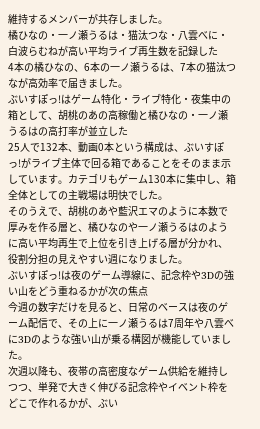維持するメンバーが共存しました。
橘ひなの・一ノ瀬うるは・猫汰つな・八雲べに・白波らむねが高い平均ライブ再生数を記録した
4本の橘ひなの、6本の一ノ瀬うるは、7本の猫汰つなが高効率で届きました。
ぶいすぽっ!はゲーム特化・ライブ特化・夜集中の箱として、胡桃のあの高稼働と橘ひなの・一ノ瀬うるはの高打率が並立した
25人で132本、動画0本という構成は、ぶいすぽっ!がライブ主体で回る箱であることをそのまま示しています。カテゴリもゲーム130本に集中し、箱全体としての主戦場は明快でした。
そのうえで、胡桃のあや藍沢エマのように本数で厚みを作る層と、橘ひなのや一ノ瀬うるはのように高い平均再生で上位を引き上げる層が分かれ、役割分担の見えやすい週になりました。
ぶいすぽっ!は夜のゲーム導線に、記念枠や3Dの強い山をどう重ねるかが次の焦点
今週の数字だけを見ると、日常のベースは夜のゲーム配信で、その上に一ノ瀬うるは7周年や八雲べに3Dのような強い山が乗る構図が機能していました。
次週以降も、夜帯の高密度なゲーム供給を維持しつつ、単発で大きく伸びる記念枠やイベント枠をどこで作れるかが、ぶい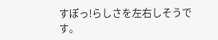すぽっ!らしさを左右しそうです。